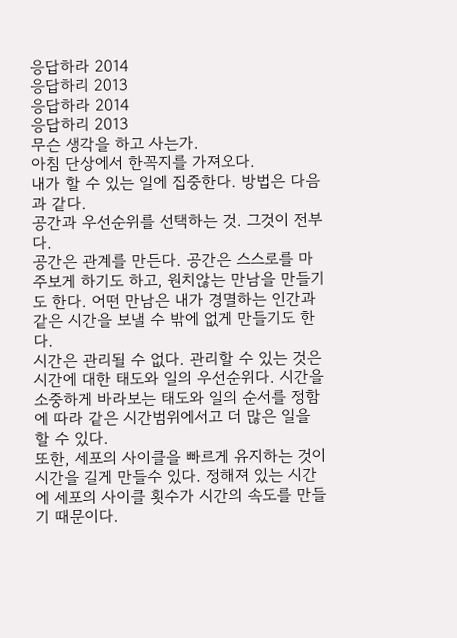응답하라 2014
응답하리 2013
응답하라 2014
응답하리 2013
무슨 생각을 하고 사는가.
아침 단상에서 한꼭지를 가져오다.
내가 할 수 있는 일에 집중한다. 방법은 다음과 같다.
공간과 우선순위를 선택하는 것. 그것이 전부다.
공간은 관계를 만든다. 공간은 스스로를 마주보게 하기도 하고, 원치않는 만남을 만들기도 한다. 어떤 만남은 내가 경멸하는 인간과 같은 시간을 보낼 수 밖에 없게 만들기도 한다.
시간은 관리될 수 없다. 관리할 수 있는 것은 시간에 대한 태도와 일의 우선순위다. 시간을 소중하게 바라보는 태도와 일의 순서를 정함에 따라 같은 시간범위에서고 더 많은 일을 할 수 있다.
또한, 세포의 사이클을 빠르게 유지하는 것이 시간을 길게 만들수 있다. 정해져 있는 시간에 세포의 사이클 횟수가 시간의 속도를 만들기 때문이다.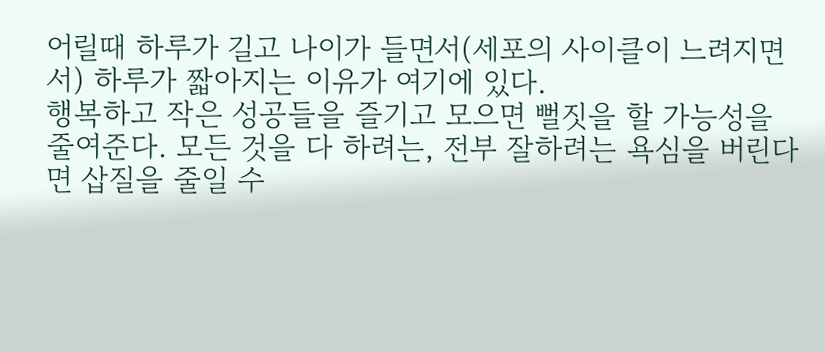어릴때 하루가 길고 나이가 들면서(세포의 사이클이 느려지면서) 하루가 짧아지는 이유가 여기에 있다.
행복하고 작은 성공들을 즐기고 모으면 뻘짓을 할 가능성을 줄여준다. 모든 것을 다 하려는, 전부 잘하려는 욕심을 버린다면 삽질을 줄일 수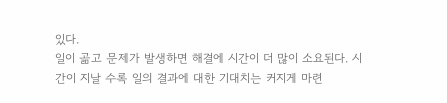있다.
일이 곪고 문제가 발생하면 해결에 시간이 더 많이 소요된다. 시간이 지날 수록 일의 결과에 대한 기대치는 커지게 마련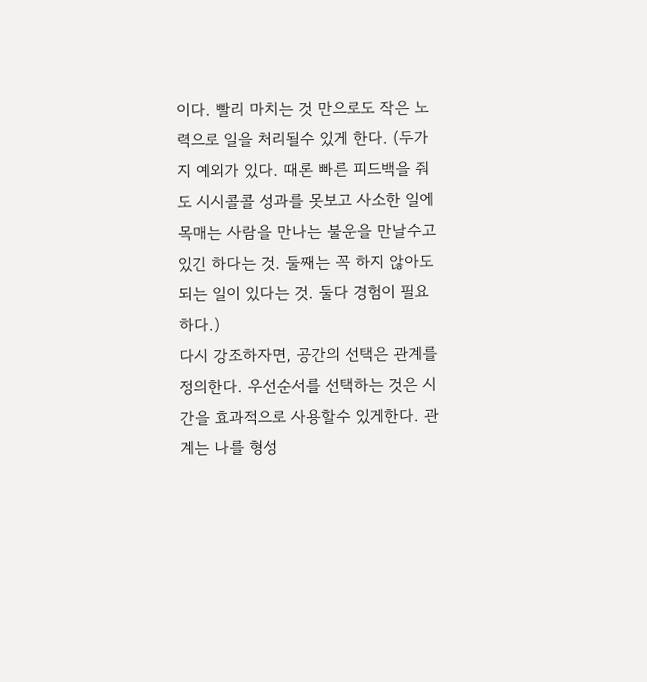이다. 빨리 마치는 것 만으로도 작은 노력으로 일을 처리될수 있게 한다. (두가지 예외가 있다. 때론 빠른 피드백을 줘도 시시콜콜 성과를 못보고 사소한 일에 목매는 사람을 만나는 불운을 만날수고 있긴 하다는 것. 둘째는 꼭 하지 않아도 되는 일이 있다는 것. 둘다 경험이 필요하다.)
다시 강조하자면, 공간의 선택은 관계를 정의한다. 우선순서를 선택하는 것은 시간을 효과적으로 사용할수 있게한다. 관계는 나를 형성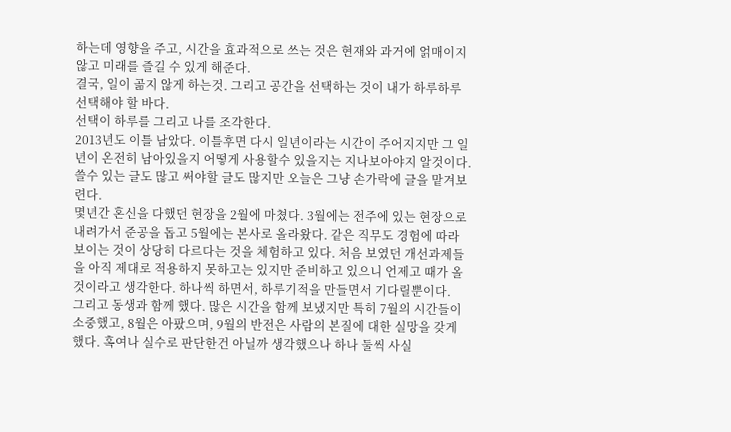하는데 영향을 주고, 시간을 효과적으로 쓰는 것은 현재와 과거에 얽매이지 않고 미래를 즐길 수 있게 해준다.
결국, 일이 곪지 않게 하는것. 그리고 공간을 선택하는 것이 내가 하루하루 선택해야 할 바다.
선택이 하루를 그리고 나를 조각한다.
2013년도 이틀 남았다. 이틀후면 다시 일년이라는 시간이 주어지지만 그 일년이 온전히 남아있을지 어떻게 사용할수 있을지는 지나보아야지 알것이다. 쓸수 있는 글도 많고 써야할 글도 많지만 오늘은 그냥 손가락에 글을 맡겨보련다.
몇년간 혼신을 다했던 현장을 2월에 마쳤다. 3월에는 전주에 있는 현장으로 내려가서 준공을 돕고 5월에는 본사로 올라왔다. 같은 직무도 경험에 따라 보이는 것이 상당히 다르다는 것을 체험하고 있다. 처음 보였던 개선과제들을 아직 제대로 적용하지 못하고는 있지만 준비하고 있으니 언제고 때가 올것이라고 생각한다. 하나씩 하면서, 하루기적을 만들면서 기다릴뿐이다.
그리고 동생과 함께 했다. 많은 시간을 함께 보냈지만 특히 7월의 시간들이 소중했고, 8월은 아팠으며, 9월의 반전은 사람의 본질에 대한 실망을 갖게 했다. 혹여나 실수로 판단한건 아닐까 생각했으나 하나 둘씩 사실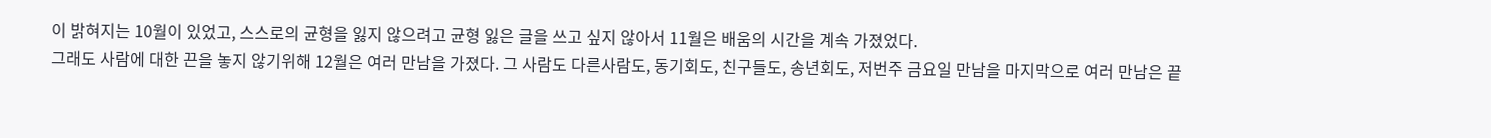이 밝혀지는 10월이 있었고, 스스로의 균형을 잃지 않으려고 균형 잃은 글을 쓰고 싶지 않아서 11월은 배움의 시간을 계속 가졌었다.
그래도 사람에 대한 끈을 놓지 않기위해 12월은 여러 만남을 가졌다. 그 사람도 다른사람도, 동기회도, 친구들도, 송년회도, 저번주 금요일 만남을 마지막으로 여러 만남은 끝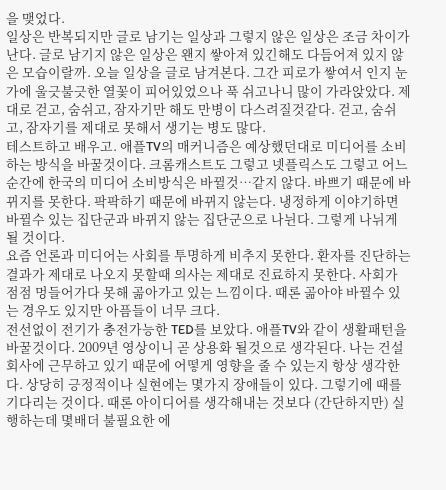을 맺었다.
일상은 반복되지만 글로 남기는 일상과 그렇지 않은 일상은 조금 차이가 난다. 글로 남기지 않은 일상은 왠지 쌓아져 있긴해도 다듬어져 있지 않은 모습이랄까. 오늘 일상을 글로 남겨본다. 그간 피로가 쌓여서 인지 눈가에 울긋불긋한 열꽃이 피어있었으나 푹 쉬고나니 많이 가라앉았다. 제대로 걷고, 숨쉬고, 잠자기만 해도 만병이 다스려질것같다. 걷고, 숨쉬고, 잠자기를 제대로 못해서 생기는 병도 많다.
테스트하고 배우고. 애플TV의 매커니즘은 예상했던대로 미디어를 소비하는 방식을 바꿀것이다. 크롬캐스트도 그렇고 넷플릭스도 그렇고 어느 순간에 한국의 미디어 소비방식은 바뀔것…같지 않다. 바쁘기 때문에 바뀌지를 못한다. 팍팍하기 때문에 바뀌지 않는다. 냉정하게 이야기하면 바뀔수 있는 집단군과 바뀌지 않는 집단군으로 나뉜다. 그렇게 나뉘게 될 것이다.
요즘 언론과 미디어는 사회를 투명하게 비추지 못한다. 환자를 진단하는 결과가 제대로 나오지 못할때 의사는 제대로 진료하지 못한다. 사회가 점점 멍들어가다 못해 곪아가고 있는 느낌이다. 때론 곪아야 바뀔수 있는 경우도 있지만 아픔들이 너무 크다.
전선없이 전기가 충전가능한 TED를 보았다. 애플TV와 같이 생활패턴을 바꿀것이다. 2009년 영상이니 곧 상용화 될것으로 생각된다. 나는 건설회사에 근무하고 있기 때문에 어떻게 영향을 줄 수 있는지 항상 생각한다. 상당히 긍정적이나 실현에는 몇가지 장애들이 있다. 그렇기에 때를 기다리는 것이다. 때론 아이디어를 생각해내는 것보다 (간단하지만) 실행하는데 몇배더 불필요한 에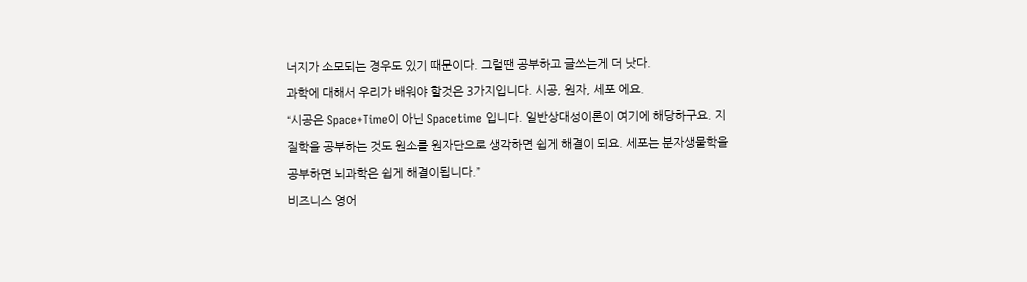너지가 소모되는 경우도 있기 때문이다. 그럴땐 공부하고 글쓰는게 더 낫다.
과학에 대해서 우리가 배워야 할것은 3가지입니다. 시공, 원자, 세포 에요.
“시공은 Space+Time이 아닌 Spacetime 입니다. 일반상대성이론이 여기에 해당하구요. 지질학을 공부하는 것도 원소를 원자단으로 생각하면 쉽게 해결이 되요. 세포는 분자생물학을 공부하면 뇌과학은 쉽게 해결이됩니다.”
비즈니스 영어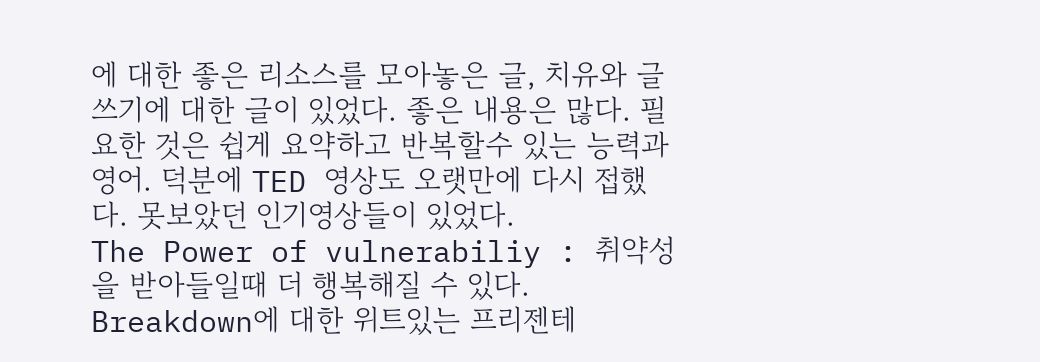에 대한 좋은 리소스를 모아놓은 글, 치유와 글쓰기에 대한 글이 있었다. 좋은 내용은 많다. 필요한 것은 쉽게 요약하고 반복할수 있는 능력과 영어. 덕분에 TED 영상도 오랫만에 다시 접했다. 못보았던 인기영상들이 있었다.
The Power of vulnerabiliy : 취약성을 받아들일때 더 행복해질 수 있다. Breakdown에 대한 위트있는 프리젠테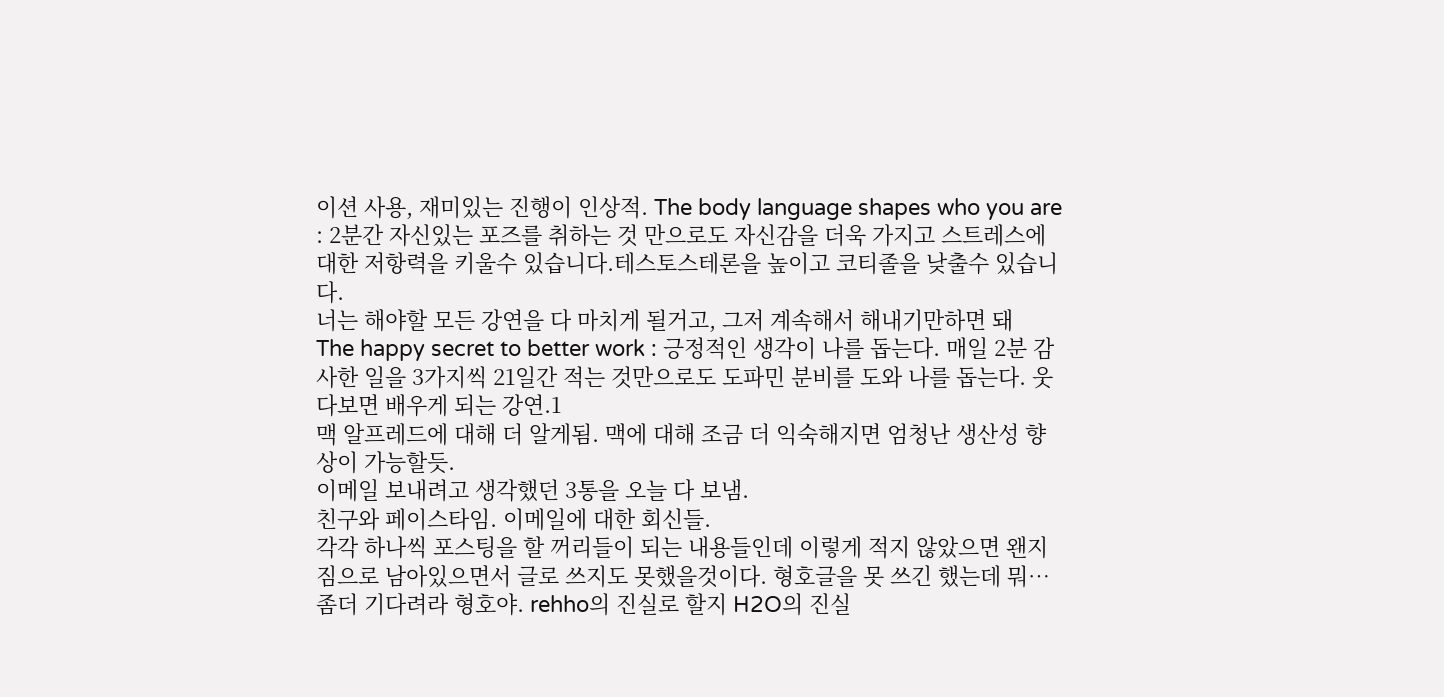이션 사용, 재미있는 진행이 인상적. The body language shapes who you are : 2분간 자신있는 포즈를 취하는 것 만으로도 자신감을 더욱 가지고 스트레스에 대한 저항력을 키울수 있습니다.테스토스테론을 높이고 코티졸을 낮출수 있습니다.
너는 해야할 모든 강연을 다 마치게 될거고, 그저 계속해서 해내기만하면 돼
The happy secret to better work : 긍정적인 생각이 나를 돕는다. 매일 2분 감사한 일을 3가지씩 21일간 적는 것만으로도 도파민 분비를 도와 나를 돕는다. 웃다보면 배우게 되는 강연.1
맥 알프레드에 대해 더 알게됨. 맥에 대해 조금 더 익숙해지면 엄청난 생산성 향상이 가능할듯.
이메일 보내려고 생각했던 3통을 오늘 다 보냄.
친구와 페이스타임. 이메일에 대한 회신들.
각각 하나씩 포스팅을 할 꺼리들이 되는 내용들인데 이렇게 적지 않았으면 왠지 짐으로 남아있으면서 글로 쓰지도 못했을것이다. 형호글을 못 쓰긴 했는데 뭐… 좀더 기다려라 형호야. rehho의 진실로 할지 H2O의 진실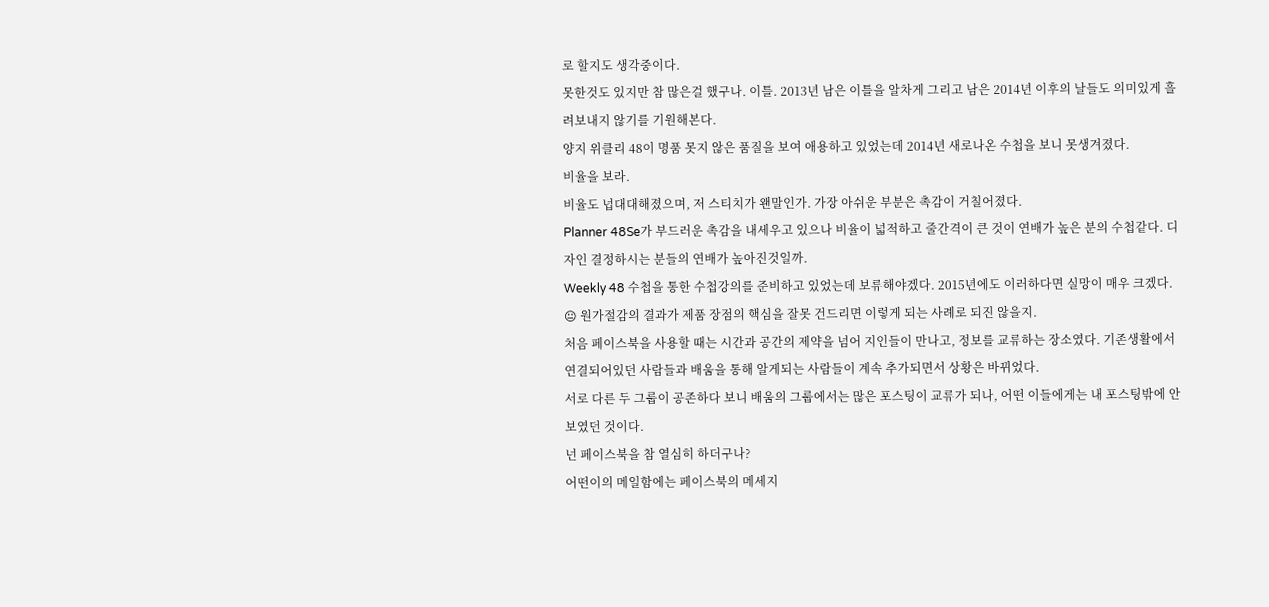로 할지도 생각중이다.
못한것도 있지만 참 많은걸 했구나. 이틀. 2013년 남은 이틀을 알차게 그리고 남은 2014년 이후의 날들도 의미있게 흘려보내지 않기를 기원해본다.
양지 위클리 48이 명품 못지 않은 품질을 보여 애용하고 있었는데 2014년 새로나온 수첩을 보니 못생겨졌다.
비율을 보라.
비율도 넙대대해졌으며, 저 스티치가 왠말인가. 가장 아쉬운 부분은 촉감이 거칠어졌다.
Planner 48Se가 부드러운 촉감을 내세우고 있으나 비율이 넓적하고 줄간격이 큰 것이 연배가 높은 분의 수첩같다. 디자인 결정하시는 분들의 연배가 높아진것일까.
Weekly 48 수첩을 통한 수첩강의를 준비하고 있었는데 보류해야겠다. 2015년에도 이러하다면 실망이 매우 크겠다.
😐 원가절감의 결과가 제품 장점의 핵심을 잘못 건드리면 이렇게 되는 사례로 되진 않을지.
처음 페이스북을 사용할 때는 시간과 공간의 제약을 넘어 지인들이 만나고, 정보를 교류하는 장소였다. 기존생활에서 연결되어있던 사람들과 배움을 통해 알게되는 사람들이 계속 추가되면서 상황은 바뀌었다.
서로 다른 두 그룹이 공존하다 보니 배움의 그룹에서는 많은 포스팅이 교류가 되나, 어떤 이들에게는 내 포스팅밖에 안보였던 것이다.
넌 페이스북을 참 열심히 하더구나?
어떤이의 메일함에는 페이스북의 메세지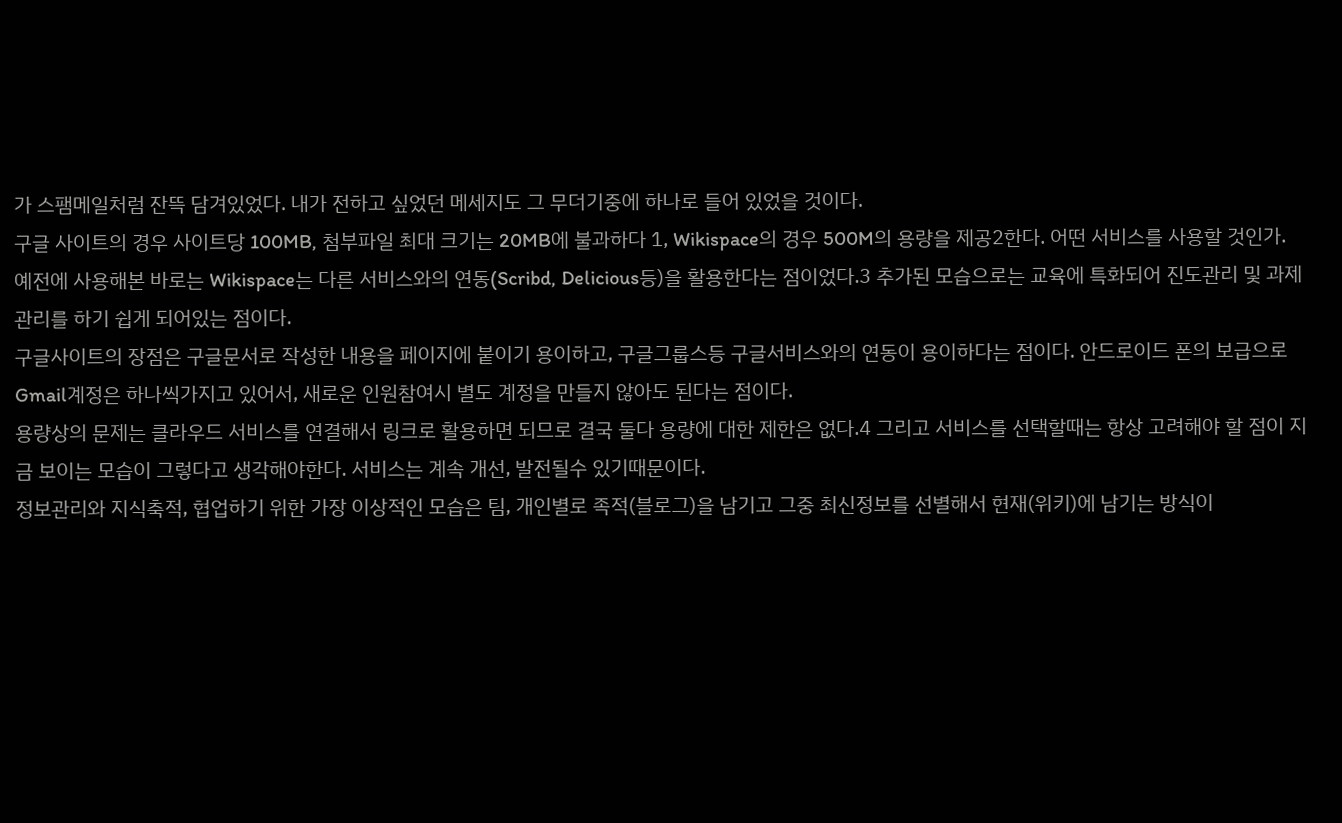가 스팸메일처럼 잔뜩 담겨있었다. 내가 전하고 싶었던 메세지도 그 무더기중에 하나로 들어 있었을 것이다.
구글 사이트의 경우 사이트당 100MB, 첨부파일 최대 크기는 20MB에 불과하다 1, Wikispace의 경우 500M의 용량을 제공2한다. 어떤 서비스를 사용할 것인가.
예전에 사용해본 바로는 Wikispace는 다른 서비스와의 연동(Scribd, Delicious등)을 활용한다는 점이었다.3 추가된 모습으로는 교육에 특화되어 진도관리 및 과제관리를 하기 쉽게 되어있는 점이다.
구글사이트의 장점은 구글문서로 작성한 내용을 페이지에 붙이기 용이하고, 구글그룹스등 구글서비스와의 연동이 용이하다는 점이다. 안드로이드 폰의 보급으로 Gmail계정은 하나씩가지고 있어서, 새로운 인원참여시 별도 계정을 만들지 않아도 된다는 점이다.
용량상의 문제는 클라우드 서비스를 연결해서 링크로 활용하면 되므로 결국 둘다 용량에 대한 제한은 없다.4 그리고 서비스를 선택할때는 항상 고려해야 할 점이 지금 보이는 모습이 그렇다고 생각해야한다. 서비스는 계속 개선, 발전될수 있기때문이다.
정보관리와 지식축적, 협업하기 위한 가장 이상적인 모습은 팀, 개인별로 족적(블로그)을 남기고 그중 최신정보를 선별해서 현재(위키)에 남기는 방식이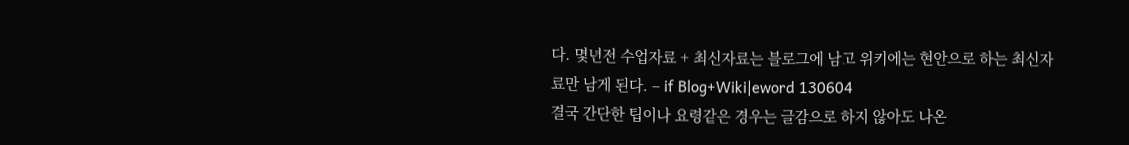다. 몇년전 수업자료 + 최신자료는 블로그에 남고 위키에는 현안으로 하는 최신자료만 남게 된다. – if Blog+Wiki|eword 130604
결국 간단한 팁이나 요령같은 경우는 글감으로 하지 않아도 나온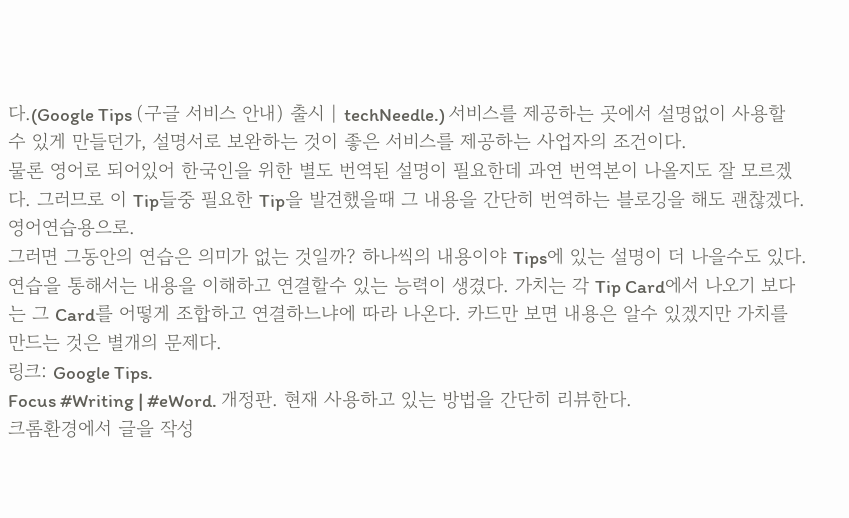다.(Google Tips (구글 서비스 안내) 출시 | techNeedle.) 서비스를 제공하는 곳에서 설명없이 사용할 수 있게 만들던가, 설명서로 보완하는 것이 좋은 서비스를 제공하는 사업자의 조건이다.
물론 영어로 되어있어 한국인을 위한 별도 번역된 설명이 필요한데 과연 번역본이 나올지도 잘 모르겠다. 그러므로 이 Tip들중 필요한 Tip을 발견했을때 그 내용을 간단히 번역하는 블로깅을 해도 괜찮겠다. 영어연습용으로.
그러면 그동안의 연습은 의미가 없는 것일까? 하나씩의 내용이야 Tips에 있는 설명이 더 나을수도 있다. 연습을 통해서는 내용을 이해하고 연결할수 있는 능력이 생겼다. 가치는 각 Tip Card에서 나오기 보다는 그 Card를 어떻게 조합하고 연결하느냐에 따라 나온다. 카드만 보면 내용은 알수 있겠지만 가치를 만드는 것은 별개의 문제다.
링크: Google Tips.
Focus #Writing | #eWord. 개정판. 현재 사용하고 있는 방법을 간단히 리뷰한다.
크롬환경에서 글을 작성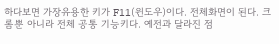하다보면 가장유용한 키가 F11(윈도우)이다. 전체화면이 된다. 크롬뿐 아니라 전체 공통 기능키다. 예전과 달라진 점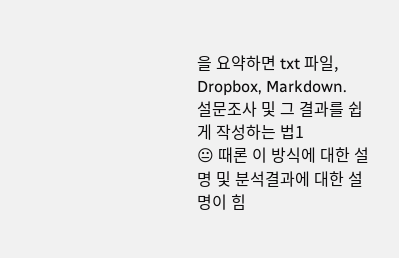을 요약하면 txt 파일, Dropbox, Markdown.
설문조사 및 그 결과를 쉽게 작성하는 법1
😐 때론 이 방식에 대한 설명 및 분석결과에 대한 설명이 힘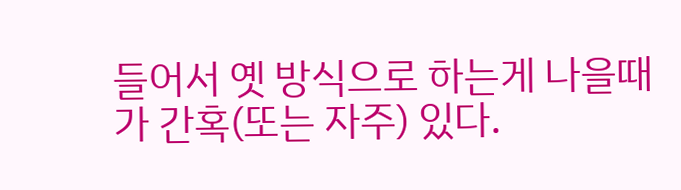들어서 옛 방식으로 하는게 나을때가 간혹(또는 자주) 있다.